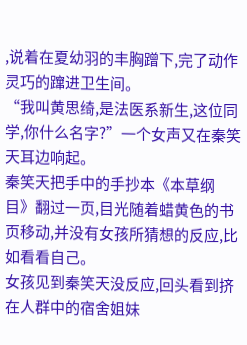,说着在夏幼羽的丰胸蹭下,完了动作灵巧的蹿进卫生间。
“我叫黄思绮,是法医系新生,这位同学,你什么名字?”一个女声又在秦笑天耳边响起。
秦笑天把手中的手抄本《本草纲目》翻过一页,目光随着蜡黄色的书页移动,并没有女孩所猜想的反应,比如看看自己。
女孩见到秦笑天没反应,回头看到挤在人群中的宿舍姐妹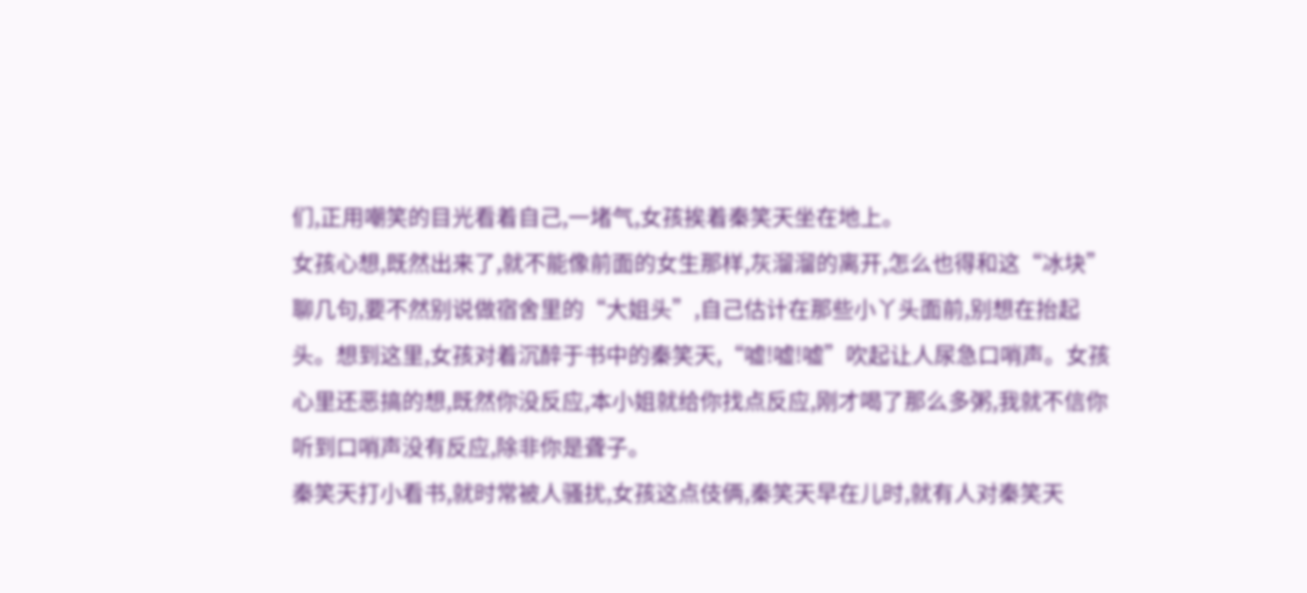们,正用嘲笑的目光看着自己,一堵气,女孩挨着秦笑天坐在地上。
女孩心想,既然出来了,就不能像前面的女生那样,灰溜溜的离开,怎么也得和这“冰块”聊几句,要不然别说做宿舍里的“大姐头”,自己估计在那些小丫头面前,别想在抬起头。想到这里,女孩对着沉醉于书中的秦笑天,“嘘!嘘!嘘”吹起让人尿急口哨声。女孩心里还恶搞的想,既然你没反应,本小姐就给你找点反应,刚才喝了那么多粥,我就不信你听到口哨声没有反应,除非你是聋子。
秦笑天打小看书,就时常被人骚扰,女孩这点伎俩,秦笑天早在儿时,就有人对秦笑天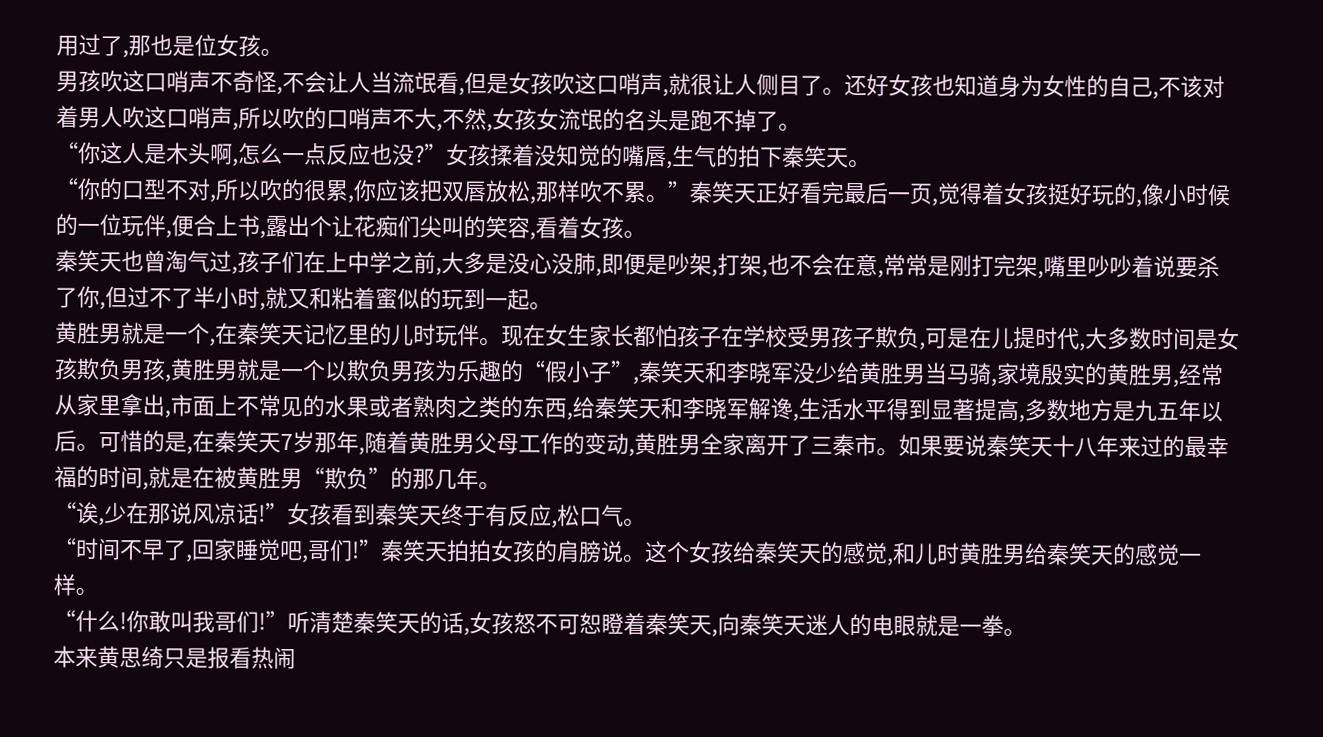用过了,那也是位女孩。
男孩吹这口哨声不奇怪,不会让人当流氓看,但是女孩吹这口哨声,就很让人侧目了。还好女孩也知道身为女性的自己,不该对着男人吹这口哨声,所以吹的口哨声不大,不然,女孩女流氓的名头是跑不掉了。
“你这人是木头啊,怎么一点反应也没?”女孩揉着没知觉的嘴唇,生气的拍下秦笑天。
“你的口型不对,所以吹的很累,你应该把双唇放松,那样吹不累。”秦笑天正好看完最后一页,觉得着女孩挺好玩的,像小时候的一位玩伴,便合上书,露出个让花痴们尖叫的笑容,看着女孩。
秦笑天也曾淘气过,孩子们在上中学之前,大多是没心没肺,即便是吵架,打架,也不会在意,常常是刚打完架,嘴里吵吵着说要杀了你,但过不了半小时,就又和粘着蜜似的玩到一起。
黄胜男就是一个,在秦笑天记忆里的儿时玩伴。现在女生家长都怕孩子在学校受男孩子欺负,可是在儿提时代,大多数时间是女孩欺负男孩,黄胜男就是一个以欺负男孩为乐趣的“假小子”,秦笑天和李晓军没少给黄胜男当马骑,家境殷实的黄胜男,经常从家里拿出,市面上不常见的水果或者熟肉之类的东西,给秦笑天和李晓军解谗,生活水平得到显著提高,多数地方是九五年以后。可惜的是,在秦笑天7岁那年,随着黄胜男父母工作的变动,黄胜男全家离开了三秦市。如果要说秦笑天十八年来过的最幸福的时间,就是在被黄胜男“欺负”的那几年。
“诶,少在那说风凉话!”女孩看到秦笑天终于有反应,松口气。
“时间不早了,回家睡觉吧,哥们!”秦笑天拍拍女孩的肩膀说。这个女孩给秦笑天的感觉,和儿时黄胜男给秦笑天的感觉一样。
“什么!你敢叫我哥们!”听清楚秦笑天的话,女孩怒不可恕瞪着秦笑天,向秦笑天迷人的电眼就是一拳。
本来黄思绮只是报看热闹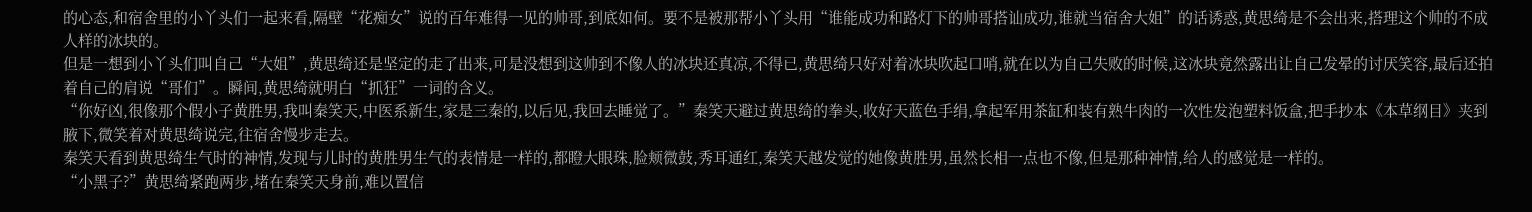的心态,和宿舍里的小丫头们一起来看,隔壁“花痴女”说的百年难得一见的帅哥,到底如何。要不是被那帮小丫头用“谁能成功和路灯下的帅哥搭讪成功,谁就当宿舍大姐”的话诱惑,黄思绮是不会出来,搭理这个帅的不成人样的冰块的。
但是一想到小丫头们叫自己“大姐”,黄思绮还是坚定的走了出来,可是没想到这帅到不像人的冰块还真凉,不得已,黄思绮只好对着冰块吹起口哨,就在以为自己失败的时候,这冰块竟然露出让自己发晕的讨厌笑容,最后还拍着自己的肩说“哥们”。瞬间,黄思绮就明白“抓狂”一词的含义。
“你好凶,很像那个假小子黄胜男,我叫秦笑天,中医系新生,家是三秦的,以后见,我回去睡觉了。”秦笑天避过黄思绮的拳头,收好天蓝色手绢,拿起军用茶缸和装有熟牛肉的一次性发泡塑料饭盒,把手抄本《本草纲目》夹到腋下,微笑着对黄思绮说完,往宿舍慢步走去。
秦笑天看到黄思绮生气时的神情,发现与儿时的黄胜男生气的表情是一样的,都瞪大眼珠,脸颊微鼓,秀耳通红,秦笑天越发觉的她像黄胜男,虽然长相一点也不像,但是那种神情,给人的感觉是一样的。
“小黑子?”黄思绮紧跑两步,堵在秦笑天身前,难以置信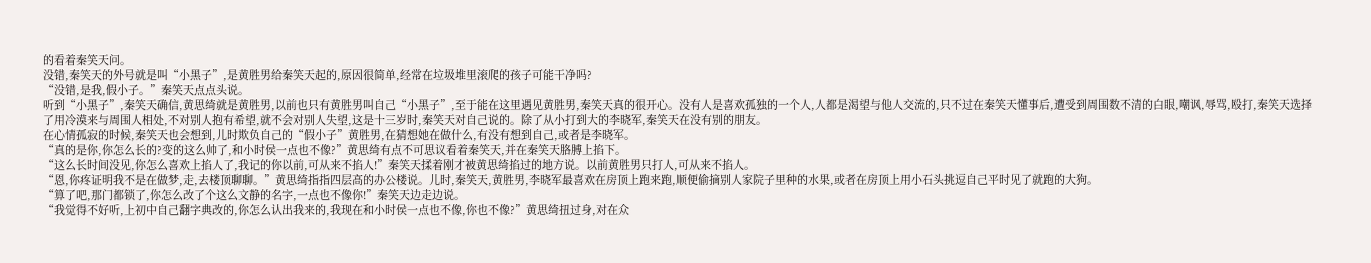的看着秦笑天问。
没错,秦笑天的外号就是叫“小黑子”,是黄胜男给秦笑天起的,原因很简单,经常在垃圾堆里滚爬的孩子可能干净吗?
“没错,是我,假小子。”秦笑天点点头说。
听到“小黑子”,秦笑天确信,黄思绮就是黄胜男,以前也只有黄胜男叫自己“小黑子”,至于能在这里遇见黄胜男,秦笑天真的很开心。没有人是喜欢孤独的一个人,人都是渴望与他人交流的,只不过在秦笑天懂事后,遭受到周围数不清的白眼,嘲讽,辱骂,殴打,秦笑天选择了用冷漠来与周围人相处,不对别人抱有希望,就不会对别人失望,这是十三岁时,秦笑天对自己说的。除了从小打到大的李晓军,秦笑天在没有别的朋友。
在心情孤寂的时候,秦笑天也会想到,儿时欺负自己的“假小子”黄胜男,在猜想她在做什么,有没有想到自己,或者是李晓军。
“真的是你,你怎么长的?变的这么帅了,和小时侯一点也不像?”黄思绮有点不可思议看着秦笑天,并在秦笑天胳膊上掐下。
“这么长时间没见,你怎么喜欢上掐人了,我记的你以前,可从来不掐人!”秦笑天揉着刚才被黄思绮掐过的地方说。以前黄胜男只打人,可从来不掐人。
“恩,你疼证明我不是在做梦,走,去楼顶聊聊。”黄思绮指指四层高的办公楼说。儿时,秦笑天,黄胜男,李晓军最喜欢在房顶上跑来跑,顺便偷摘别人家院子里种的水果,或者在房顶上用小石头挑逗自己平时见了就跑的大狗。
“算了吧,那门都锁了,你怎么改了个这么文静的名字,一点也不像你!”秦笑天边走边说。
“我觉得不好听,上初中自己翻字典改的,你怎么认出我来的,我现在和小时侯一点也不像,你也不像?”黄思绮扭过身,对在众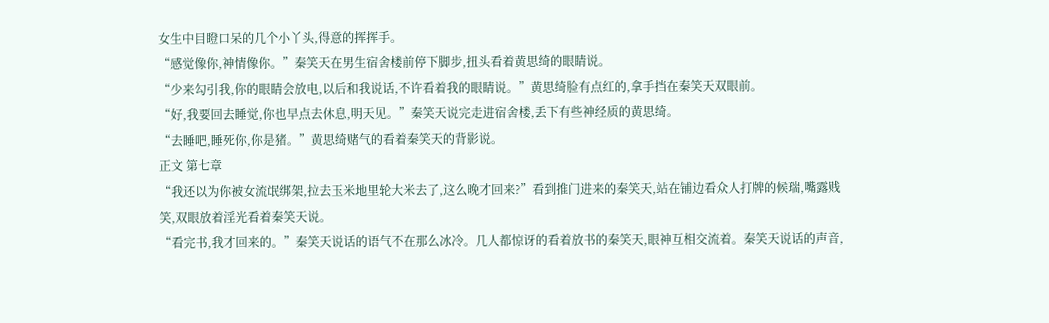女生中目瞪口呆的几个小丫头,得意的挥挥手。
“感觉像你,神情像你。”秦笑天在男生宿舍楼前停下脚步,扭头看着黄思绮的眼睛说。
“少来勾引我,你的眼睛会放电,以后和我说话,不许看着我的眼睛说。”黄思绮脸有点红的,拿手挡在秦笑天双眼前。
“好,我要回去睡觉,你也早点去休息,明天见。”秦笑天说完走进宿舍楼,丢下有些神经质的黄思绮。
“去睡吧,睡死你,你是猪。”黄思绮赌气的看着秦笑天的背影说。
正文 第七章
“我还以为你被女流氓绑架,拉去玉米地里轮大米去了,这么晚才回来?”看到推门进来的秦笑天,站在铺边看众人打牌的候瑞,嘴露贱笑,双眼放着淫光看着秦笑天说。
“看完书,我才回来的。”秦笑天说话的语气不在那么冰冷。几人都惊讶的看着放书的秦笑天,眼神互相交流着。秦笑天说话的声音,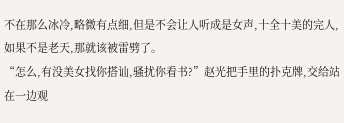不在那么冰冷,略微有点细,但是不会让人听成是女声,十全十美的完人,如果不是老天,那就该被雷劈了。
“怎么,有没美女找你搭讪,骚扰你看书?”赵光把手里的扑克牌,交给站在一边观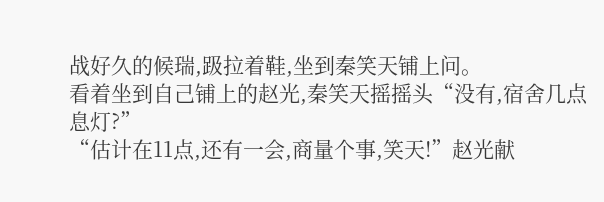战好久的候瑞,趿拉着鞋,坐到秦笑天铺上问。
看着坐到自己铺上的赵光,秦笑天摇摇头“没有,宿舍几点息灯?”
“估计在11点,还有一会,商量个事,笑天!”赵光献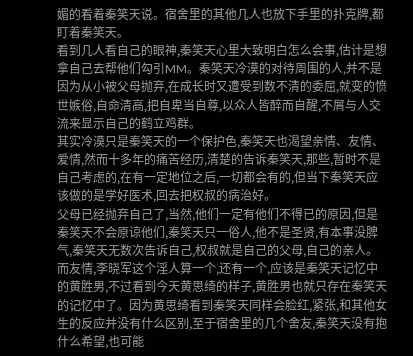媚的看着秦笑天说。宿舍里的其他几人也放下手里的扑克牌,都盯着秦笑天。
看到几人看自己的眼神,秦笑天心里大致明白怎么会事,估计是想拿自己去帮他们勾引MM。秦笑天冷漠的对待周围的人,并不是因为从小被父母抛弃,在成长时又遭受到数不清的委屈,就变的愤世嫉俗,自命清高,把自卑当自尊,以众人皆醉而自醒,不屑与人交流来显示自己的鹤立鸡群。
其实冷漠只是秦笑天的一个保护色,秦笑天也渴望亲情、友情、爱情,然而十多年的痛苦经历,清楚的告诉秦笑天,那些,暂时不是自己考虑的,在有一定地位之后,一切都会有的,但当下秦笑天应该做的是学好医术,回去把权叔的病治好。
父母已经抛弃自己了,当然,他们一定有他们不得已的原因,但是秦笑天不会原谅他们,秦笑天只一俗人,他不是圣贤,有本事没脾气,秦笑天无数次告诉自己,权叔就是自己的父母,自己的亲人。
而友情,李晓军这个淫人算一个,还有一个,应该是秦笑天记忆中的黄胜男,不过看到今天黄思绮的样子,黄胜男也就只存在秦笑天的记忆中了。因为黄思绮看到秦笑天同样会脸红,紧张,和其他女生的反应并没有什么区别,至于宿舍里的几个舍友,秦笑天没有抱什么希望,也可能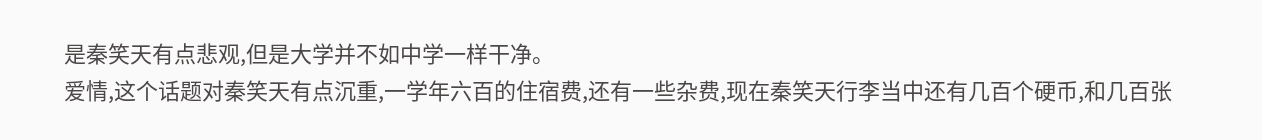是秦笑天有点悲观,但是大学并不如中学一样干净。
爱情,这个话题对秦笑天有点沉重,一学年六百的住宿费,还有一些杂费,现在秦笑天行李当中还有几百个硬币,和几百张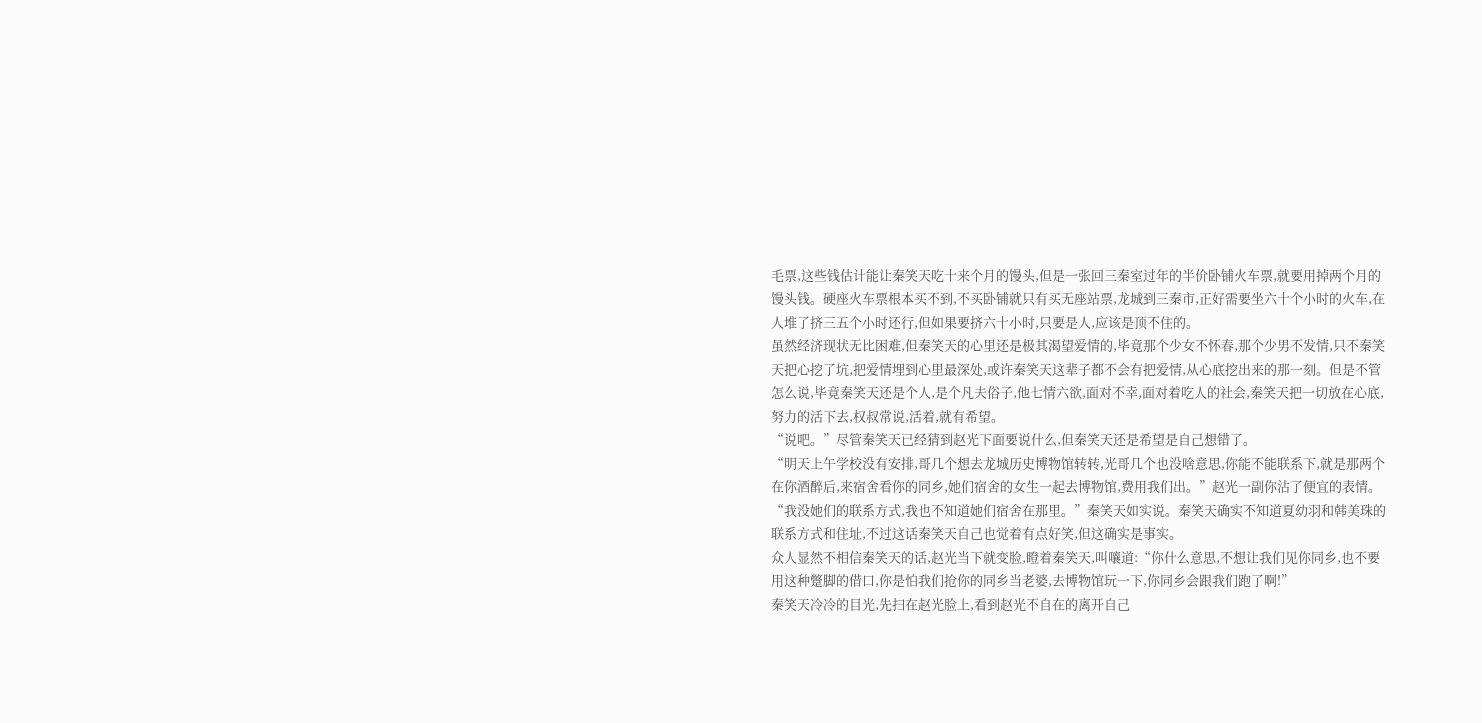毛票,这些钱估计能让秦笑天吃十来个月的馒头,但是一张回三秦室过年的半价卧铺火车票,就要用掉两个月的馒头钱。硬座火车票根本买不到,不买卧铺就只有买无座站票,龙城到三秦市,正好需要坐六十个小时的火车,在人堆了挤三五个小时还行,但如果要挤六十小时,只要是人,应该是顶不住的。
虽然经济现状无比困难,但秦笑天的心里还是极其渴望爱情的,毕竟那个少女不怀春,那个少男不发情,只不秦笑天把心挖了坑,把爱情埋到心里最深处,或许秦笑天这辈子都不会有把爱情,从心底挖出来的那一刻。但是不管怎么说,毕竟秦笑天还是个人,是个凡夫俗子,他七情六欲,面对不幸,面对着吃人的社会,秦笑天把一切放在心底,努力的活下去,权叔常说,活着,就有希望。
“说吧。”尽管秦笑天已经猜到赵光下面要说什么,但秦笑天还是希望是自己想错了。
“明天上午学校没有安排,哥几个想去龙城历史博物馆转转,光哥几个也没啥意思,你能不能联系下,就是那两个在你酒醉后,来宿舍看你的同乡,她们宿舍的女生一起去博物馆,费用我们出。”赵光一副你沾了便宜的表情。
“我没她们的联系方式,我也不知道她们宿舍在那里。”秦笑天如实说。秦笑天确实不知道夏幼羽和韩美珠的联系方式和住址,不过这话秦笑天自己也觉着有点好笑,但这确实是事实。
众人显然不相信秦笑天的话,赵光当下就变脸,瞪着秦笑天,叫嚷道:“你什么意思,不想让我们见你同乡,也不要用这种蹩脚的借口,你是怕我们抢你的同乡当老婆,去博物馆玩一下,你同乡会跟我们跑了啊!”
秦笑天冷冷的目光,先扫在赵光脸上,看到赵光不自在的离开自己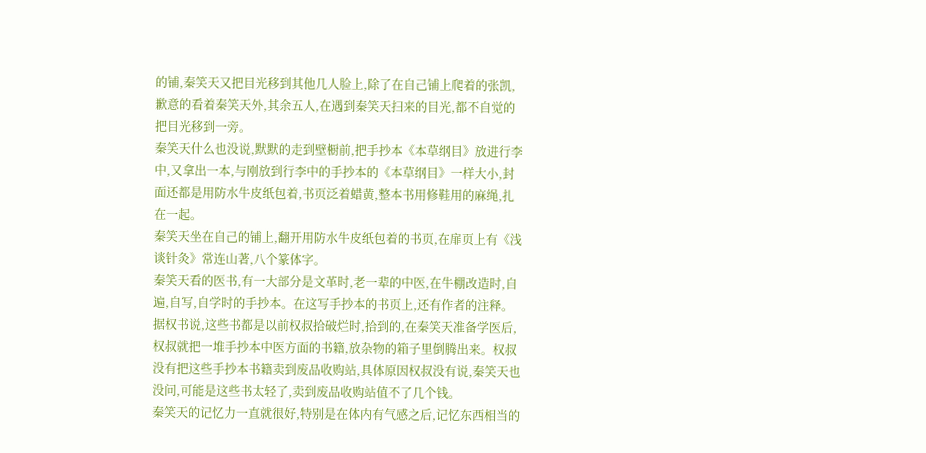的铺,秦笑天又把目光移到其他几人脸上,除了在自己铺上爬着的张凯,歉意的看着秦笑天外,其余五人,在遇到秦笑天扫来的目光,都不自觉的把目光移到一旁。
秦笑天什么也没说,默默的走到壁橱前,把手抄本《本草纲目》放进行李中,又拿出一本,与刚放到行李中的手抄本的《本草纲目》一样大小,封面还都是用防水牛皮纸包着,书页泛着蜡黄,整本书用修鞋用的麻绳,扎在一起。
秦笑天坐在自己的铺上,翻开用防水牛皮纸包着的书页,在扉页上有《浅谈针灸》常连山著,八个篆体字。
秦笑天看的医书,有一大部分是文革时,老一辈的中医,在牛棚改造时,自遍,自写,自学时的手抄本。在这写手抄本的书页上,还有作者的注释。据权书说,这些书都是以前权叔拾破烂时,拾到的,在秦笑天准备学医后,权叔就把一堆手抄本中医方面的书籍,放杂物的箱子里倒腾出来。权叔没有把这些手抄本书籍卖到废品收购站,具体原因权叔没有说,秦笑天也没问,可能是这些书太轻了,卖到废品收购站值不了几个钱。
秦笑天的记忆力一直就很好,特别是在体内有气感之后,记忆东西相当的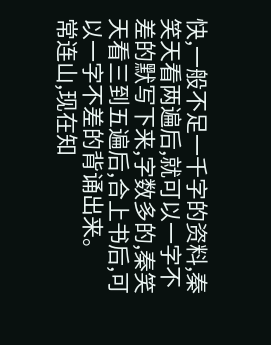快,一般不足一千字的资料,秦笑天看两遍后,就可以一字不差的默写下来,字数多的,秦笑天看三到五遍后,合上书后,可以一字不差的背诵出来。
常连山,现在知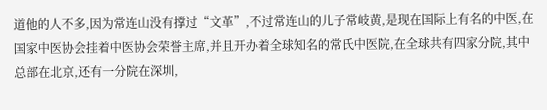道他的人不多,因为常连山没有撑过“文革”,不过常连山的儿子常岐黄,是现在国际上有名的中医,在国家中医协会挂着中医协会荣誉主席,并且开办着全球知名的常氏中医院,在全球共有四家分院,其中总部在北京,还有一分院在深圳,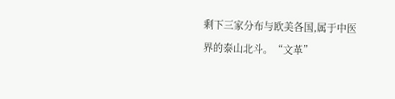剩下三家分布与欧美各国,属于中医界的泰山北斗。“文革”